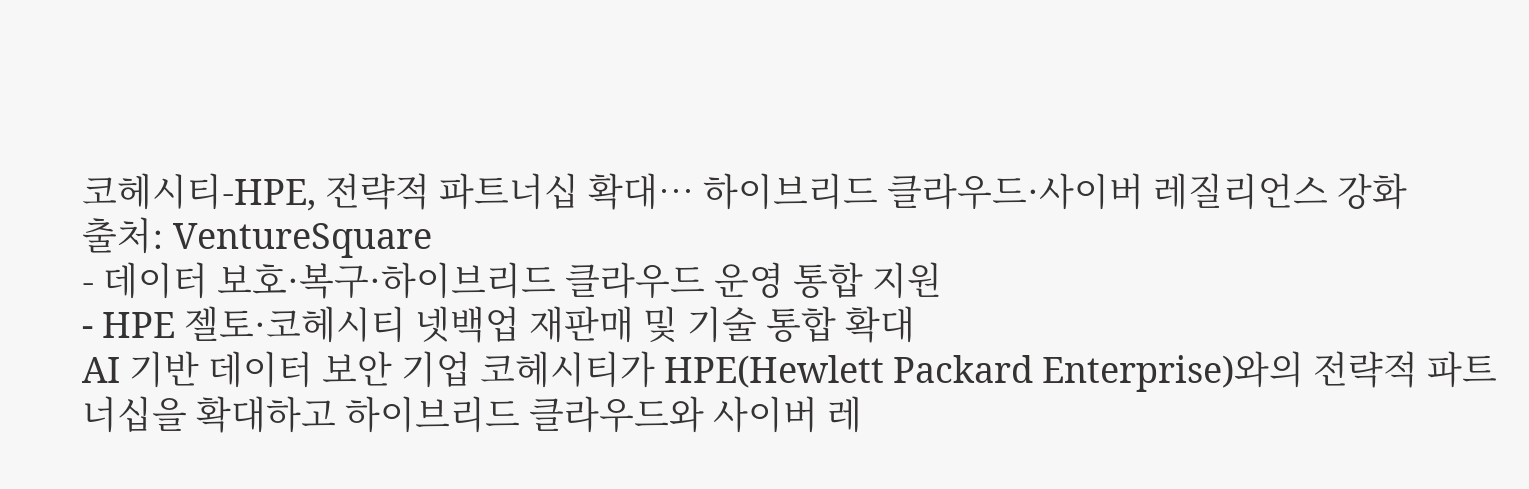코헤시티-HPE, 전략적 파트너십 확대… 하이브리드 클라우드·사이버 레질리언스 강화
출처: VentureSquare
- 데이터 보호·복구·하이브리드 클라우드 운영 통합 지원
- HPE 젤토·코헤시티 넷백업 재판매 및 기술 통합 확대
AI 기반 데이터 보안 기업 코헤시티가 HPE(Hewlett Packard Enterprise)와의 전략적 파트너십을 확대하고 하이브리드 클라우드와 사이버 레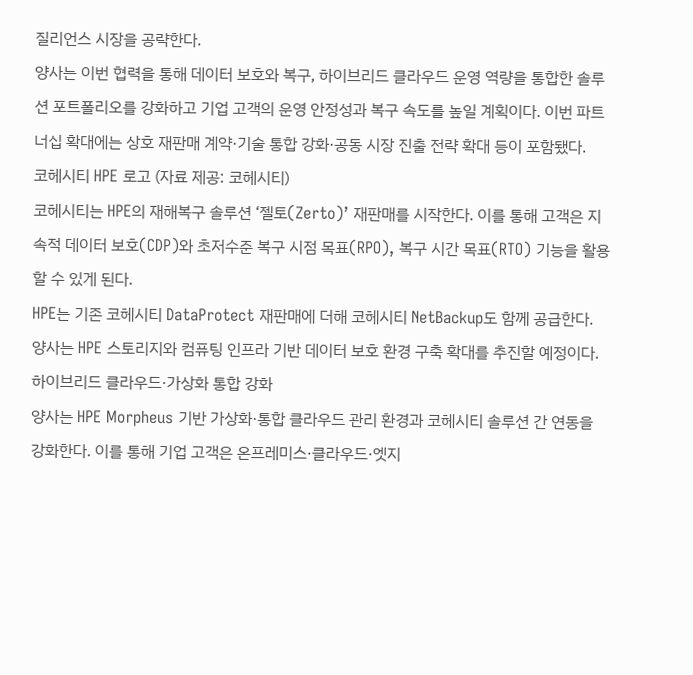질리언스 시장을 공략한다.
양사는 이번 협력을 통해 데이터 보호와 복구, 하이브리드 클라우드 운영 역량을 통합한 솔루션 포트폴리오를 강화하고 기업 고객의 운영 안정성과 복구 속도를 높일 계획이다. 이번 파트너십 확대에는 상호 재판매 계약·기술 통합 강화·공동 시장 진출 전략 확대 등이 포함됐다.
코헤시티 HPE 로고 (자료 제공: 코헤시티)
코헤시티는 HPE의 재해복구 솔루션 ‘젤토(Zerto)’ 재판매를 시작한다. 이를 통해 고객은 지속적 데이터 보호(CDP)와 초저수준 복구 시점 목표(RPO), 복구 시간 목표(RTO) 기능을 활용할 수 있게 된다.
HPE는 기존 코헤시티 DataProtect 재판매에 더해 코헤시티 NetBackup도 함께 공급한다. 양사는 HPE 스토리지와 컴퓨팅 인프라 기반 데이터 보호 환경 구축 확대를 추진할 예정이다.
하이브리드 클라우드·가상화 통합 강화
양사는 HPE Morpheus 기반 가상화·통합 클라우드 관리 환경과 코헤시티 솔루션 간 연동을 강화한다. 이를 통해 기업 고객은 온프레미스·클라우드·엣지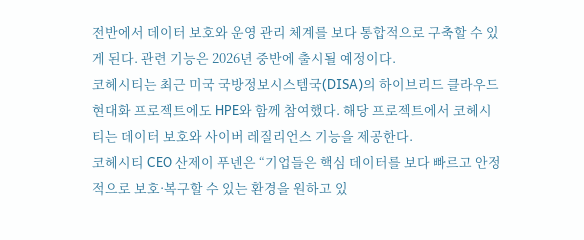전반에서 데이터 보호와 운영 관리 체계를 보다 통합적으로 구축할 수 있게 된다. 관련 기능은 2026년 중반에 출시될 예정이다.
코헤시티는 최근 미국 국방정보시스템국(DISA)의 하이브리드 클라우드 현대화 프로젝트에도 HPE와 함께 참여했다. 해당 프로젝트에서 코헤시티는 데이터 보호와 사이버 레질리언스 기능을 제공한다.
코헤시티 CEO 산제이 푸넨은 “기업들은 핵심 데이터를 보다 빠르고 안정적으로 보호·복구할 수 있는 환경을 원하고 있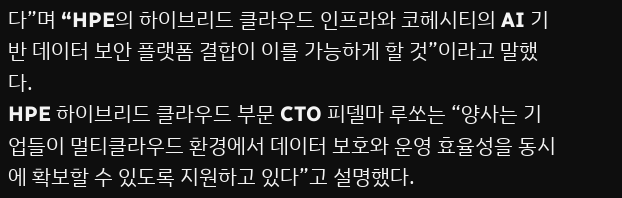다”며 “HPE의 하이브리드 클라우드 인프라와 코헤시티의 AI 기반 데이터 보안 플랫폼 결합이 이를 가능하게 할 것”이라고 말했다.
HPE 하이브리드 클라우드 부문 CTO 피델마 루쏘는 “양사는 기업들이 멀티클라우드 환경에서 데이터 보호와 운영 효율성을 동시에 확보할 수 있도록 지원하고 있다”고 설명했다.